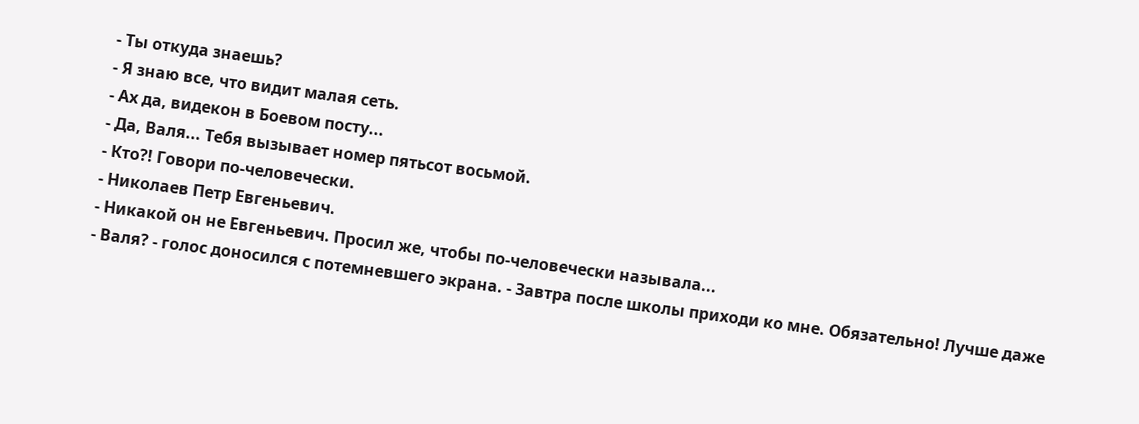- Ты откуда знаешь?
- Я знаю все, что видит малая сеть.
- Ах да, видекон в Боевом посту...
- Да, Валя... Тебя вызывает номер пятьсот восьмой.
- Кто?! Говори по-человечески.
- Николаев Петр Евгеньевич.
- Никакой он не Евгеньевич. Просил же, чтобы по-человечески называла...
- Валя? - голос доносился с потемневшего экрана. - Завтра после школы приходи ко мне. Обязательно! Лучше даже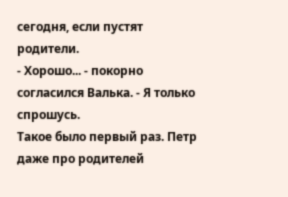сегодня, если пустят родители.
- Хорошо... - покорно согласился Валька. - Я только спрошусь.
Такое было первый раз. Петр даже про родителей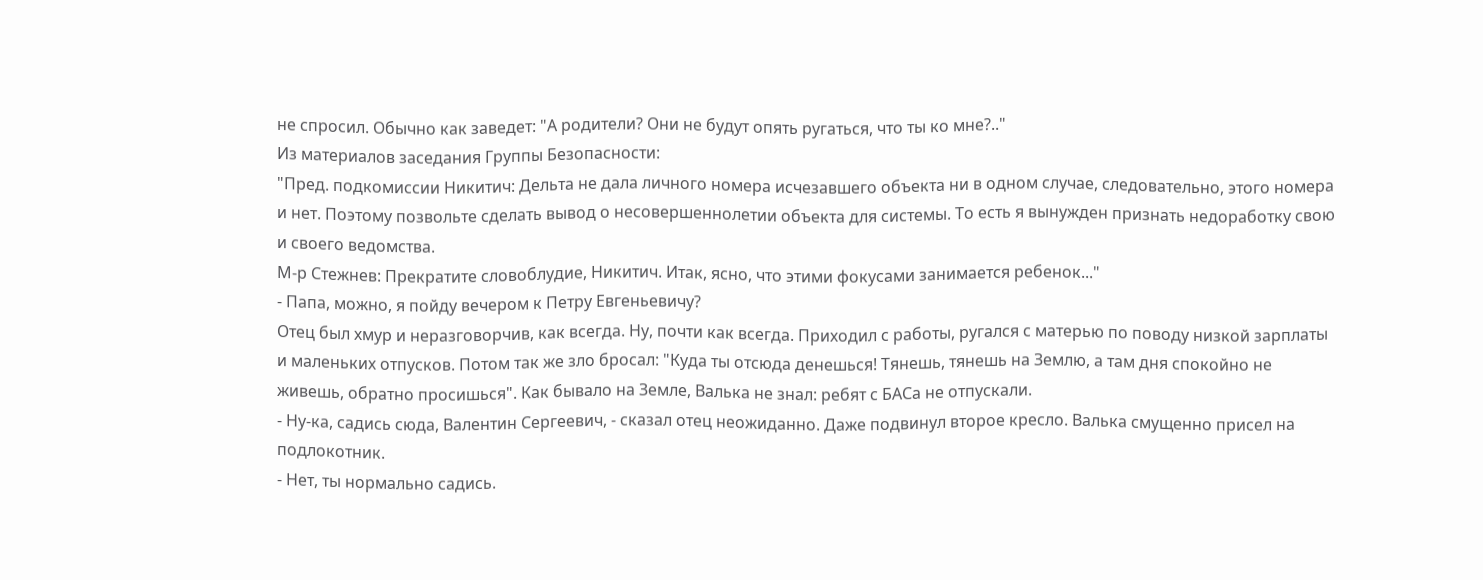не спросил. Обычно как заведет: "А родители? Они не будут опять ругаться, что ты ко мне?.."
Из материалов заседания Группы Безопасности:
"Пред. подкомиссии Никитич: Дельта не дала личного номера исчезавшего объекта ни в одном случае, следовательно, этого номера и нет. Поэтому позвольте сделать вывод о несовершеннолетии объекта для системы. То есть я вынужден признать недоработку свою и своего ведомства.
М-р Стежнев: Прекратите словоблудие, Никитич. Итак, ясно, что этими фокусами занимается ребенок..."
- Папа, можно, я пойду вечером к Петру Евгеньевичу?
Отец был хмур и неразговорчив, как всегда. Ну, почти как всегда. Приходил с работы, ругался с матерью по поводу низкой зарплаты и маленьких отпусков. Потом так же зло бросал: "Куда ты отсюда денешься! Тянешь, тянешь на Землю, а там дня спокойно не живешь, обратно просишься". Как бывало на Земле, Валька не знал: ребят с БАСа не отпускали.
- Ну-ка, садись сюда, Валентин Сергеевич, - сказал отец неожиданно. Даже подвинул второе кресло. Валька смущенно присел на подлокотник.
- Нет, ты нормально садись.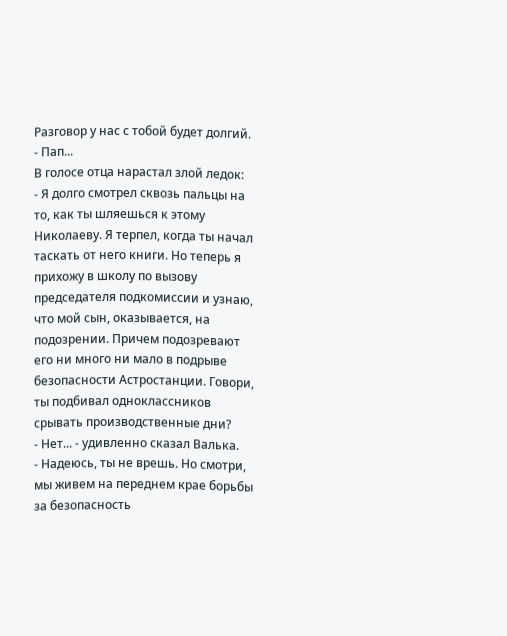Разговор у нас с тобой будет долгий.
- Пап...
В голосе отца нарастал злой ледок:
- Я долго смотрел сквозь пальцы на то, как ты шляешься к этому Николаеву. Я терпел, когда ты начал таскать от него книги. Но теперь я прихожу в школу по вызову председателя подкомиссии и узнаю, что мой сын, оказывается, на подозрении. Причем подозревают его ни много ни мало в подрыве безопасности Астростанции. Говори, ты подбивал одноклассников срывать производственные дни?
- Нет... - удивленно сказал Валька.
- Надеюсь, ты не врешь. Но смотри, мы живем на переднем крае борьбы за безопасность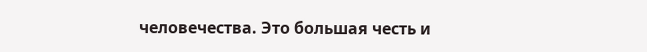человечества. Это большая честь и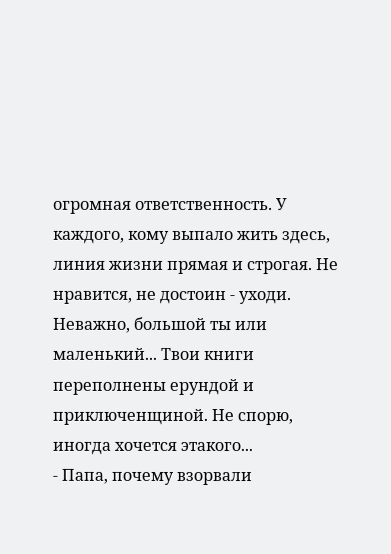огромная ответственность. У каждого, кому выпало жить здесь, линия жизни прямая и строгая. Не нравится, не достоин - уходи. Неважно, большой ты или маленький... Твои книги переполнены ерундой и приключенщиной. Не спорю, иногда хочется этакого...
- Папа, почему взорвали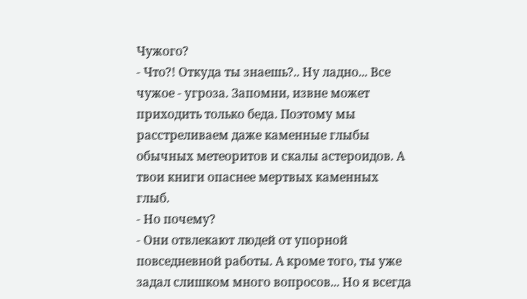Чужого?
- Что?! Откуда ты знаешь?.. Ну ладно... Все чужое - угроза. Запомни, извне может приходить только беда. Поэтому мы расстреливаем даже каменные глыбы обычных метеоритов и скалы астероидов. А твои книги опаснее мертвых каменных глыб.
- Но почему?
- Они отвлекают людей от упорной повседневной работы. А кроме того, ты уже задал слишком много вопросов... Но я всегда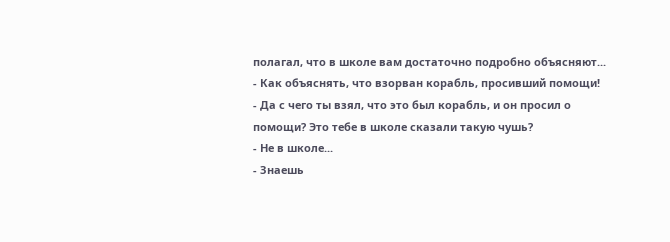полагал, что в школе вам достаточно подробно объясняют...
- Как объяснять, что взорван корабль, просивший помощи!
- Да с чего ты взял, что это был корабль, и он просил о помощи? Это тебе в школе сказали такую чушь?
- Не в школе...
- Знаешь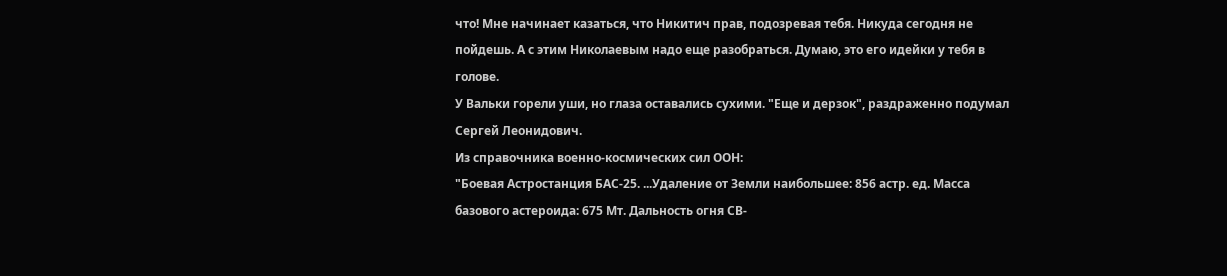что! Мне начинает казаться, что Никитич прав, подозревая тебя. Никуда сегодня не пойдешь. А с этим Николаевым надо еще разобраться. Думаю, это его идейки у тебя в голове.
У Вальки горели уши, но глаза оставались сухими. "Еще и дерзок", раздраженно подумал Сергей Леонидович.
Из справочника военно-космических сил ООН:
"Боевая Астростанция БАС-25. ...Удаление от Земли наибольшее: 856 астр. ед. Масса базового астероида: 675 Мт. Дальность огня СВ-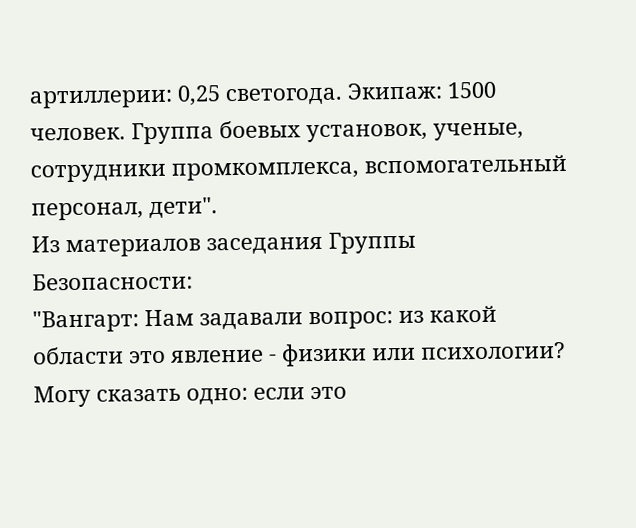артиллерии: 0,25 светогода. Экипаж: 1500 человек. Группа боевых установок, ученые, сотрудники промкомплекса, вспомогательный персонал, дети".
Из материалов заседания Группы Безопасности:
"Вангарт: Нам задавали вопрос: из какой области это явление - физики или психологии? Могу сказать одно: если это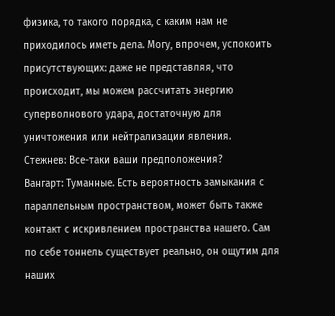физика, то такого порядка, с каким нам не приходилось иметь дела. Могу, впрочем, успокоить присутствующих: даже не представляя, что происходит, мы можем рассчитать энергию суперволнового удара, достаточную для уничтожения или нейтрализации явления.
Стежнев: Все-таки ваши предположения?
Вангарт: Туманные. Есть вероятность замыкания с параллельным пространством, может быть также контакт с искривлением пространства нашего. Сам по себе тоннель существует реально, он ощутим для наших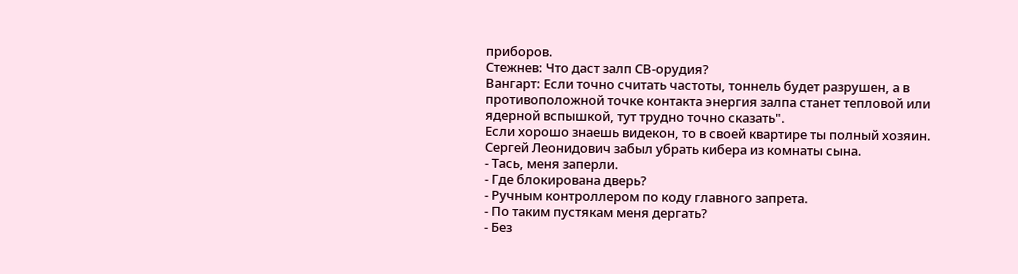приборов.
Стежнев: Что даст залп СВ-орудия?
Вангарт: Если точно считать частоты, тоннель будет разрушен, а в противоположной точке контакта энергия залпа станет тепловой или ядерной вспышкой, тут трудно точно сказать".
Если хорошо знаешь видекон, то в своей квартире ты полный хозяин. Сергей Леонидович забыл убрать кибера из комнаты сына.
- Тась, меня заперли.
- Где блокирована дверь?
- Ручным контроллером по коду главного запрета.
- По таким пустякам меня дергать?
- Без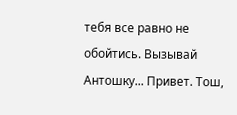тебя все равно не обойтись. Вызывай Антошку... Привет. Тош,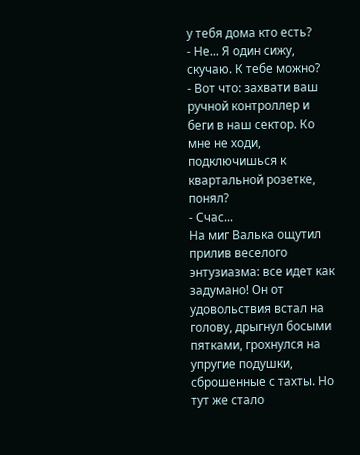у тебя дома кто есть?
- Не... Я один сижу, скучаю. К тебе можно?
- Вот что: захвати ваш ручной контроллер и беги в наш сектор. Ко мне не ходи, подключишься к квартальной розетке, понял?
- Счас...
На миг Валька ощутил прилив веселого энтузиазма: все идет как задумано! Он от удовольствия встал на голову, дрыгнул босыми пятками, грохнулся на упругие подушки, сброшенные с тахты. Но тут же стало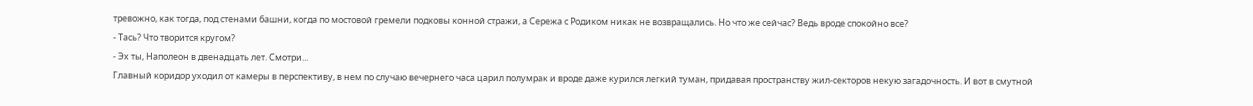тревожно, как тогда, под стенами башни, когда по мостовой гремели подковы конной стражи, а Сережа с Родиком никак не возвращались. Но что же сейчас? Ведь вроде спокойно все?
- Тась? Что творится кругом?
- Эх ты, Наполеон в двенадцать лет. Смотри...
Главный коридор уходил от камеры в перспективу, в нем по случаю вечернего часа царил полумрак и вроде даже курился легкий туман, придавая пространству жил-секторов некую загадочность. И вот в смутной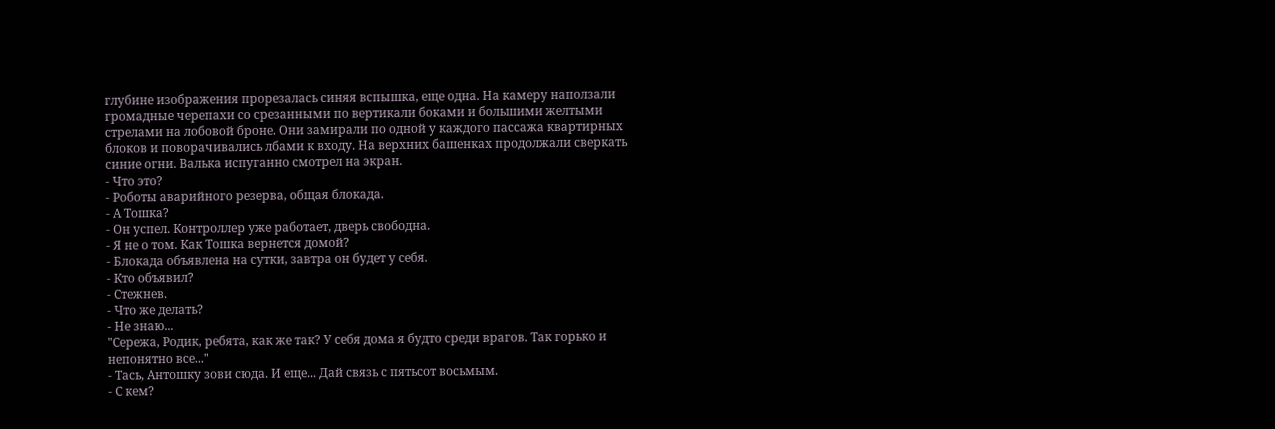глубине изображения прорезалась синяя вспышка, еще одна. На камеру наползали громадные черепахи со срезанными по вертикали боками и большими желтыми стрелами на лобовой броне. Они замирали по одной у каждого пассажа квартирных блоков и поворачивались лбами к входу. На верхних башенках продолжали сверкать синие огни. Валька испуганно смотрел на экран.
- Что это?
- Роботы аварийного резерва, общая блокада.
- А Тошка?
- Он успел. Контроллер уже работает, дверь свободна.
- Я не о том. Как Тошка вернется домой?
- Блокада объявлена на сутки, завтра он будет у себя.
- Кто объявил?
- Стежнев.
- Что же делать?
- Не знаю...
"Сережа, Родик, ребята, как же так? У себя дома я будто среди врагов. Так горько и непонятно все..."
- Тась, Антошку зови сюда. И еще... Дай связь с пятьсот восьмым.
- С кем?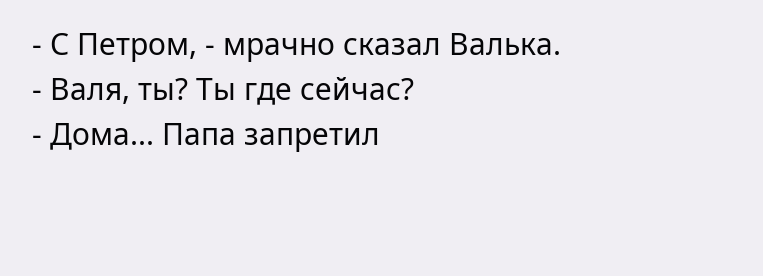- С Петром, - мрачно сказал Валька.
- Валя, ты? Ты где сейчас?
- Дома... Папа запретил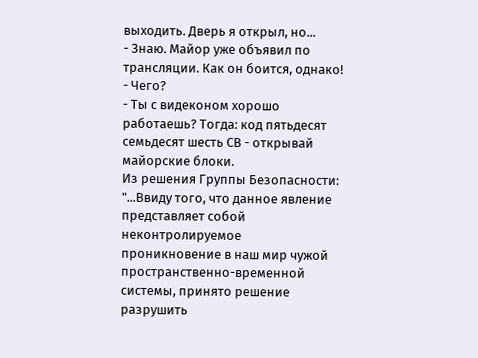выходить. Дверь я открыл, но...
- Знаю. Майор уже объявил по трансляции. Как он боится, однако!
- Чего?
- Ты с видеконом хорошо работаешь? Тогда: код пятьдесят семьдесят шесть СВ - открывай майорские блоки.
Из решения Группы Безопасности:
"...Ввиду того, что данное явление представляет собой неконтролируемое проникновение в наш мир чужой пространственно-временной системы, принято решение разрушить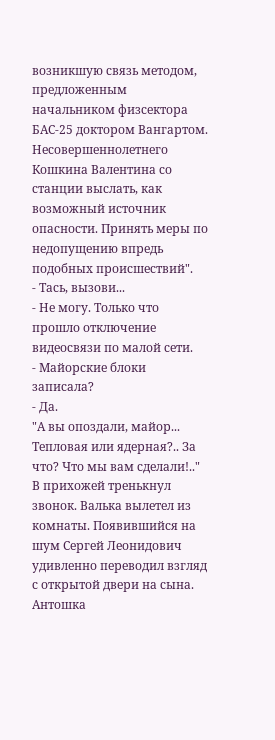возникшую связь методом, предложенным начальником физсектора БАС-25 доктором Вангартом. Несовершеннолетнего Кошкина Валентина со станции выслать, как возможный источник опасности. Принять меры по недопущению впредь подобных происшествий".
- Тась, вызови...
- Не могу. Только что прошло отключение видеосвязи по малой сети.
- Майорские блоки записала?
- Да.
"А вы опоздали, майор... Тепловая или ядерная?.. За что? Что мы вам сделали!.."
В прихожей тренькнул звонок. Валька вылетел из комнаты. Появившийся на шум Сергей Леонидович удивленно переводил взгляд с открытой двери на сына. Антошка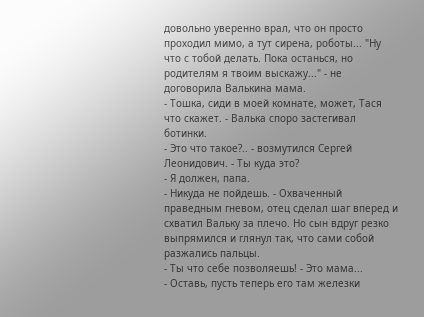довольно уверенно врал, что он просто проходил мимо, а тут сирена, роботы... "Ну что с тобой делать. Пока останься, но родителям я твоим выскажу..." - не договорила Валькина мама.
- Тошка, сиди в моей комнате, может, Тася что скажет. - Валька споро застегивал ботинки.
- Это что такое?.. - возмутился Сергей Леонидович. - Ты куда это?
- Я должен, папа.
- Никуда не пойдешь. - Охваченный праведным гневом, отец сделал шаг вперед и схватил Вальку за плечо. Но сын вдруг резко выпрямился и глянул так, что сами собой разжались пальцы.
- Ты что себе позволяешь! - Это мама...
- Оставь, пусть теперь его там железки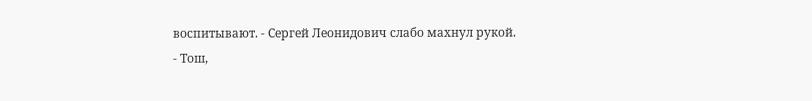воспитывают. - Сергей Леонидович слабо махнул рукой.
- Тош,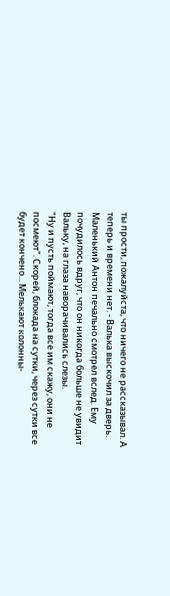ты прости, пожалуйста, что ничего не рассказывал. А теперь и времени нет. - Валька выскочил за дверь. Маленький Антон печально смотрел вслед. Ему почудилось вдруг, что он никогда больше не увидит Вальку, на глаза наворачивались слезы.
"Ну и пусть поймают, тогда все им скажу, они не посмеют". Скорей, блокада на сутки, через сутки все будет кончено... Мелькают колонны-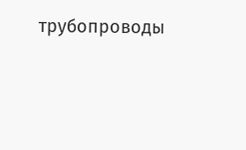трубопроводы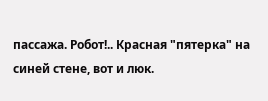пассажа. Робот!.. Красная "пятерка" на синей стене, вот и люк.